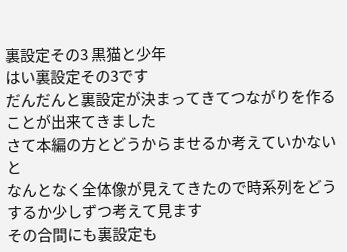裏設定その3 黒猫と少年
はい裏設定その3です
だんだんと裏設定が決まってきてつながりを作ることが出来てきました
さて本編の方とどうからませるか考えていかないと
なんとなく全体像が見えてきたので時系列をどうするか少しずつ考えて見ます
その合間にも裏設定も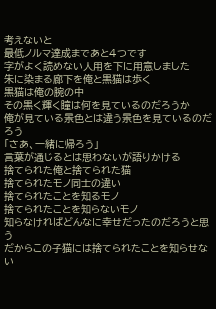考えないと
最低ノルマ達成まであと4つです
字がよく読めない人用を下に用意しました
朱に染まる廊下を俺と黒猫は歩く
黒猫は俺の腕の中
その黒く輝く瞳は何を見ているのだろうか
俺が見ている景色とは違う景色を見ているのだろう
「さあ、一緒に帰ろう」
言葉が通じるとは思わないが語りかける
捨てられた俺と捨てられた猫
捨てられたモノ同士の違い
捨てられたことを知るモノ
捨てられたことを知らないモノ
知らなければどんなに幸せだったのだろうと思う
だからこの子猫には捨てられたことを知らせない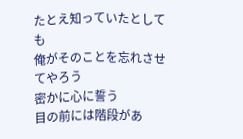たとえ知っていたとしても
俺がそのことを忘れさせてやろう
密かに心に誓う
目の前には階段があ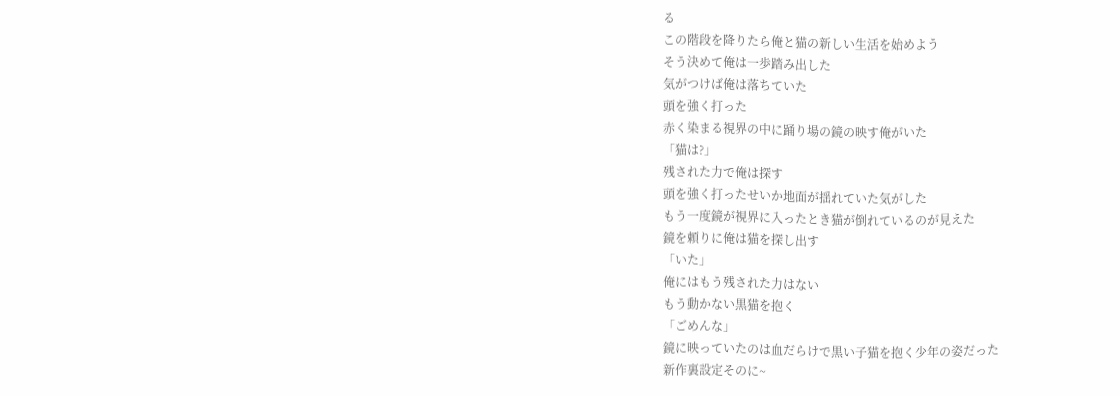る
この階段を降りたら俺と猫の新しい生活を始めよう
そう決めて俺は一歩踏み出した
気がつけば俺は落ちていた
頭を強く打った
赤く染まる視界の中に踊り場の鏡の映す俺がいた
「猫は?」
残された力で俺は探す
頭を強く打ったせいか地面が揺れていた気がした
もう一度鏡が視界に入ったとき猫が倒れているのが見えた
鏡を頼りに俺は猫を探し出す
「いた」
俺にはもう残された力はない
もう動かない黒猫を抱く
「ごめんな」
鏡に映っていたのは血だらけで黒い子猫を抱く少年の姿だった
新作裏設定そのに~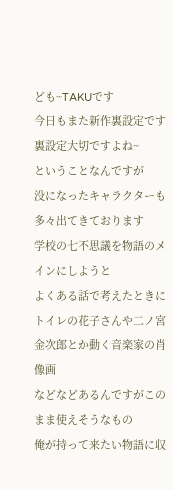ども~TAKUです
今日もまた新作裏設定です
裏設定大切ですよね~
ということなんですが
没になったキャラクターも多々出てきております
学校の七不思議を物語のメインにしようと
よくある話で考えたときに
トイレの花子さんや二ノ宮金次郎とか動く音楽家の肖像画
などなどあるんですがこのまま使えそうなもの
俺が持って来たい物語に収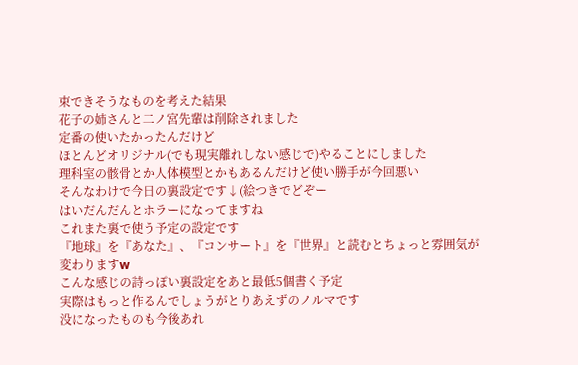束できそうなものを考えた結果
花子の姉さんと二ノ宮先輩は削除されました
定番の使いたかったんだけど
ほとんどオリジナル(でも現実離れしない感じで)やることにしました
理科室の骸骨とか人体模型とかもあるんだけど使い勝手が今回悪い
そんなわけで今日の裏設定です↓(絵つきでどぞー
はいだんだんとホラーになってますね
これまた裏で使う予定の設定です
『地球』を『あなた』、『コンサート』を『世界』と読むとちょっと雰囲気が変わりますw
こんな感じの詩っぽい裏設定をあと最低5個書く予定
実際はもっと作るんでしょうがとりあえずのノルマです
没になったものも今後あれ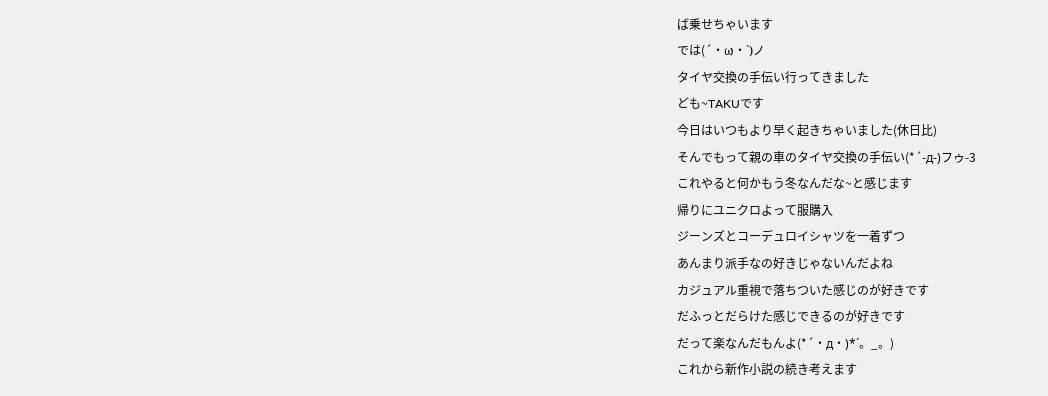ば乗せちゃいます
では(´・ω・`)ノ
タイヤ交換の手伝い行ってきました
ども~TAKUです
今日はいつもより早く起きちゃいました(休日比)
そんでもって親の車のタイヤ交換の手伝い(*´-д-)フゥ-3
これやると何かもう冬なんだな~と感じます
帰りにユニクロよって服購入
ジーンズとコーデュロイシャツを一着ずつ
あんまり派手なの好きじゃないんだよね
カジュアル重視で落ちついた感じのが好きです
だふっとだらけた感じできるのが好きです
だって楽なんだもんよ(*´・д・)*´。_。)
これから新作小説の続き考えます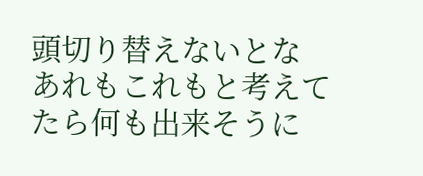頭切り替えないとな
あれもこれもと考えてたら何も出来そうに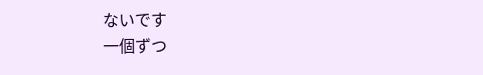ないです
一個ずつ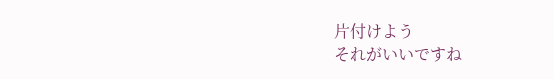片付けよう
それがいいですね